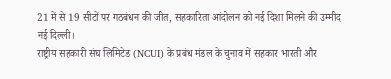21 में से 19 सीटों पर गठबंधन की जीत, सहकारिता आंदोलन को नई दिशा मिलने की उम्मीद
नई दिल्ली।
राष्ट्रीय सहकारी संघ लिमिटेड (NCUI) के प्रबंध मंडल के चुनाव में सहकार भारती और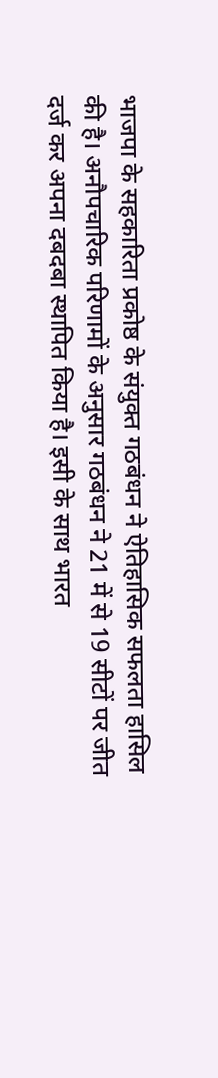भाजपा के सहकारिता प्रकोष्ठ के संयुक्त गठबंधन ने ऐतिहासिक सफलता हासिल की है। अनौपचारिक परिणामों के अनुसार गठबंधन ने 21 में से 19 सीटों पर जीत दर्ज कर अपना दबदबा स्थापित किया है। इसी के साथ भारत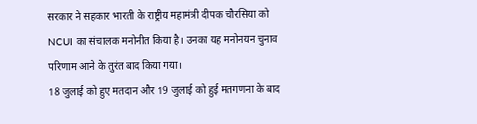सरकार ने सहकार भारती के राष्ट्रीय महामंत्री दीपक चौरसिया को NCUI का संचालक मनोनीत किया है। उनका यह मनोनयन चुनाव परिणाम आने के तुरंत बाद किया गया।
18 जुलाई को हुए मतदान और 19 जुलाई को हुई मतगणना के बाद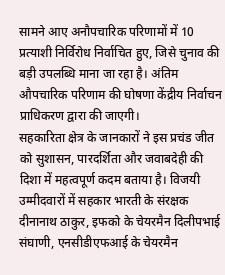सामने आए अनौपचारिक परिणामों में 10 प्रत्याशी निर्विरोध निर्वाचित हुए, जिसे चुनाव की बड़ी उपलब्धि माना जा रहा है। अंतिम औपचारिक परिणाम की घोषणा केंद्रीय निर्वाचन प्राधिकरण द्वारा की जाएगी।
सहकारिता क्षेत्र के जानकारों ने इस प्रचंड जीत को सुशासन, पारदर्शिता और जवाबदेही की दिशा में महत्वपूर्ण कदम बताया है। विजयी उम्मीदवारों में सहकार भारती के संरक्षक दीनानाथ ठाकुर, इफको के चेयरमैन दिलीपभाई संघाणी, एनसीडीएफआई के चेयरमैन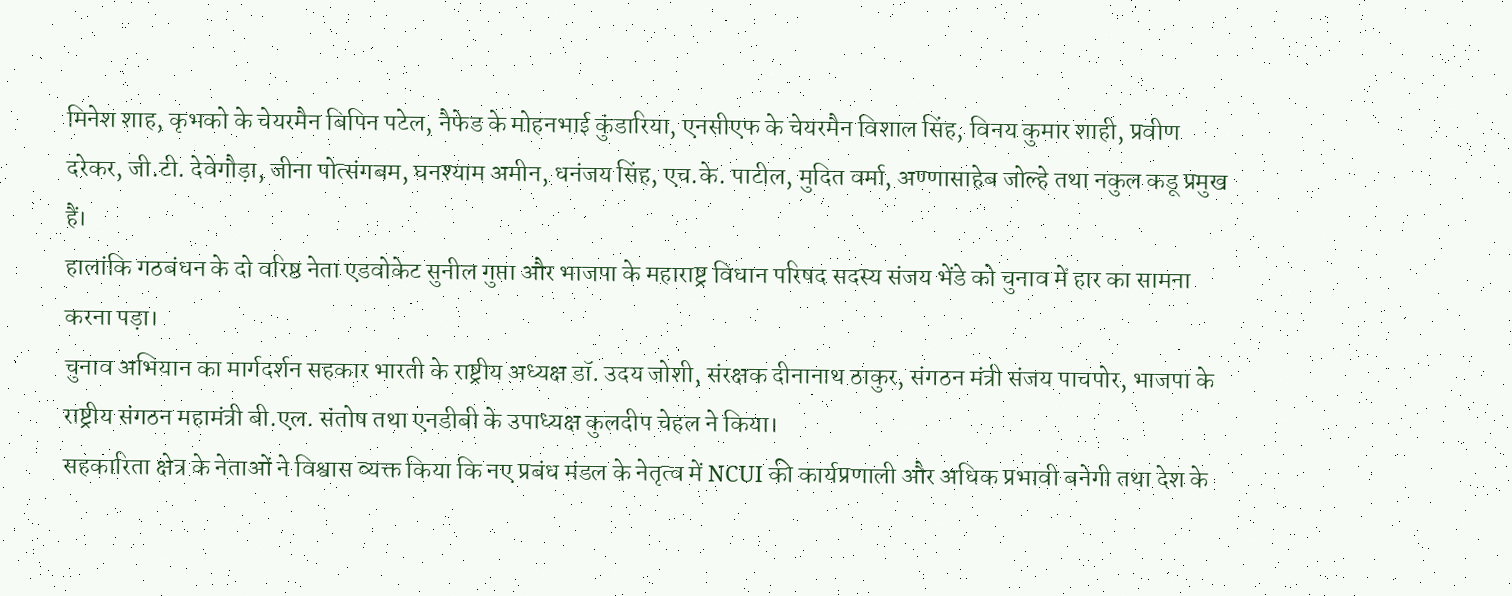मिनेश शाह, कृभको के चेयरमैन बिपिन पटेल, नैफेड के मोहनभाई कुंडारिया, एनसीएफ के चेयरमैन विशाल सिंह, विनय कुमार शाही, प्रवीण दरेकर, जी.टी. देवेगौड़ा, जीना पोत्संगबम, घनश्याम अमीन, धनंजय सिंह, एच.के. पाटील, मुदित वर्मा, अण्णासाहेब जोल्हे तथा नकुल कडू प्रमुख हैं।
हालांकि गठबंधन के दो वरिष्ठ नेता एडवोकेट सुनील गुप्ता और भाजपा के महाराष्ट्र विधान परिषद सदस्य संजय भेंडे को चुनाव में हार का सामना करना पड़ा।
चुनाव अभियान का मार्गदर्शन सहकार भारती के राष्ट्रीय अध्यक्ष डॉ. उदय जोशी, संरक्षक दीनानाथ ठाकुर, संगठन मंत्री संजय पाचपोर, भाजपा के राष्ट्रीय संगठन महामंत्री बी.एल. संतोष तथा एनडीबी के उपाध्यक्ष कुलदीप चेहल ने किया।
सहकारिता क्षेत्र के नेताओं ने विश्वास व्यक्त किया कि नए प्रबंध मंडल के नेतृत्व में NCUI की कार्यप्रणाली और अधिक प्रभावी बनेगी तथा देश के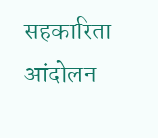सहकारिता आंदोलन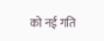को नई गति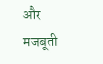और मजबूती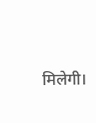मिलेगी।